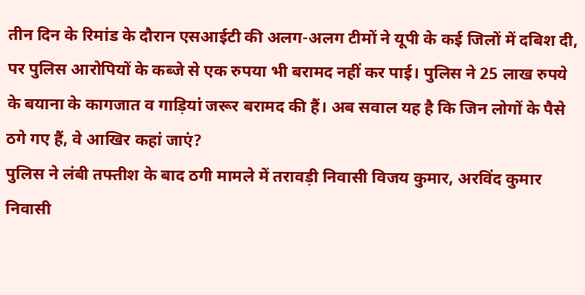तीन दिन के रिमांड के दौरान एसआईटी की अलग-अलग टीमों ने यूपी के कई जिलों में दबिश दी, पर पुलिस आरोपियों के कब्जे से एक रुपया भी बरामद नहीं कर पाई। पुलिस ने 25 लाख रुपये के बयाना के कागजात व गाड़ियां जरूर बरामद की हैं। अब सवाल यह है कि जिन लोगों के पैसे ठगे गए हैं, वे आखिर कहां जाएं?
पुलिस ने लंबी तफ्तीश के बाद ठगी मामले में तरावड़ी निवासी विजय कुमार, अरविंद कुमार निवासी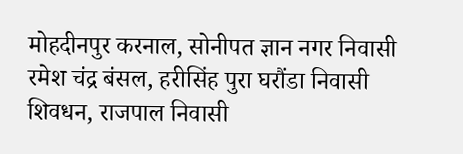मोहदीनपुर करनाल, सोनीपत ज्ञान नगर निवासी रमेश चंद्र बंसल, हरीसिंह पुरा घरौंडा निवासी शिवधन, राजपाल निवासी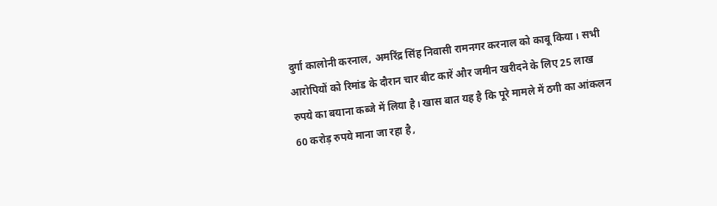दुर्गा कालोनी करनाल, अमरिंद्र सिंह निवासी रामनगर करनाल को काबू किया। सभी आरोपियों को रिमांड के दौरान चार बीट कारें और जमीन खरीदने के लिए 25 लाख रुपये का बयाना कब्जे में लिया है। खास बात यह है कि पूरे मामले में ठगी का आंकलन 60 करोड़ रुपये माना जा रहा है,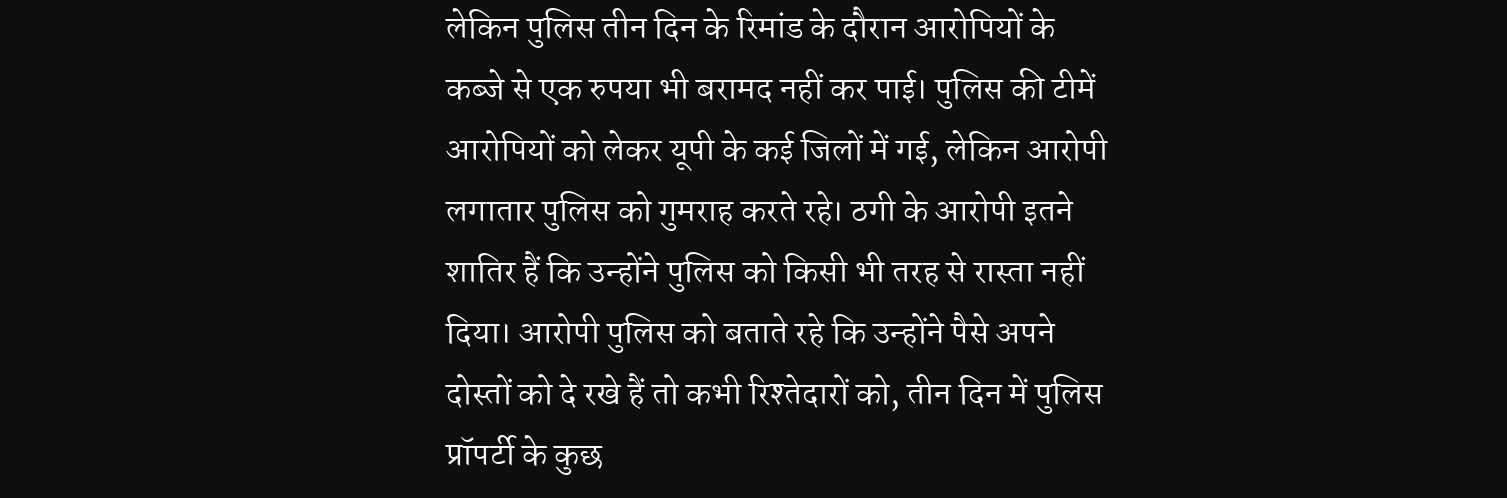लेकिन पुलिस तीन दिन के रिमांड के दौरान आरोपियों के कब्जे से एक रुपया भी बरामद नहीं कर पाई। पुलिस की टीमें आरोपियों को लेकर यूपी के कई जिलों में गई, लेकिन आरोपी लगातार पुलिस को गुमराह करते रहे। ठगी के आरोपी इतने शातिर हैं कि उन्होंने पुलिस को किसी भी तरह से रास्ता नहीं दिया। आरोपी पुलिस को बताते रहे कि उन्होंने पैसे अपने दोस्तों को दे रखे हैं तो कभी रिश्तेदारों को, तीन दिन में पुलिस प्रॉपर्टी के कुछ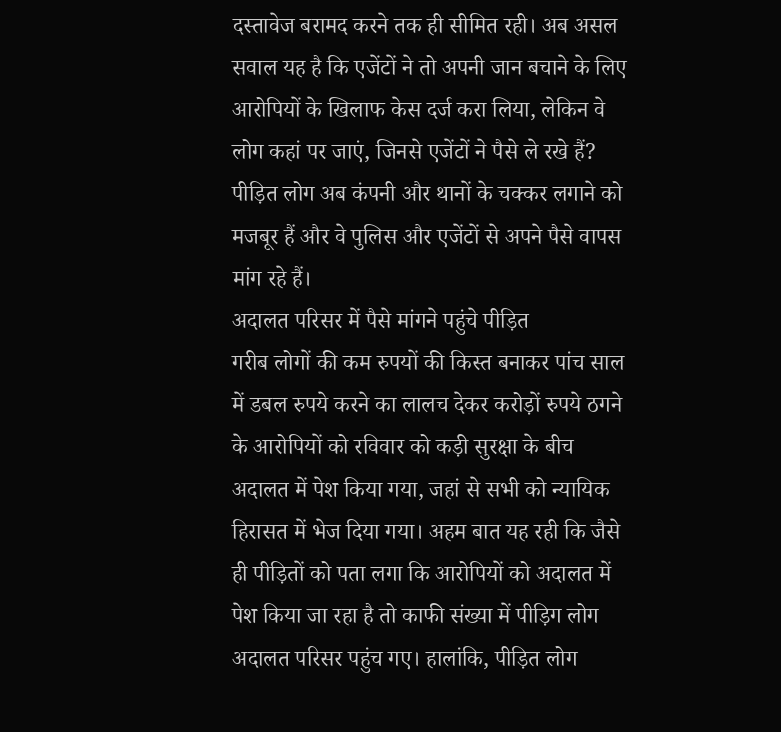दस्तावेज बरामद करने तक ही सीमित रही। अब असल सवाल यह है कि एजेंटों ने तो अपनी जान बचाने के लिए आरोपियों के खिलाफ केस दर्ज करा लिया, लेकिन वे लोग कहां पर जाएं, जिनसे एजेंटों ने पैसे ले रखे हैं? पीड़ित लोग अब कंपनी और थानों के चक्कर लगाने को मजबूर हैं और वे पुलिस और एजेंटों से अपने पैसे वापस मांग रहे हैं।
अदालत परिसर में पैसे मांगने पहुंचे पीड़ित
गरीब लोगों की कम रुपयों की किस्त बनाकर पांच साल में डबल रुपये करने का लालच देकर करोड़ों रुपये ठगने के आरोपियों को रविवार को कड़ी सुरक्षा के बीच अदालत में पेश किया गया, जहां से सभी को न्यायिक हिरासत में भेज दिया गया। अहम बात यह रही कि जैसे ही पीड़ितों को पता लगा कि आरोपियों को अदालत में पेश किया जा रहा है तो काफी संख्या में पीड़िग लोग अदालत परिसर पहुंच गए। हालांकि, पीड़ित लोग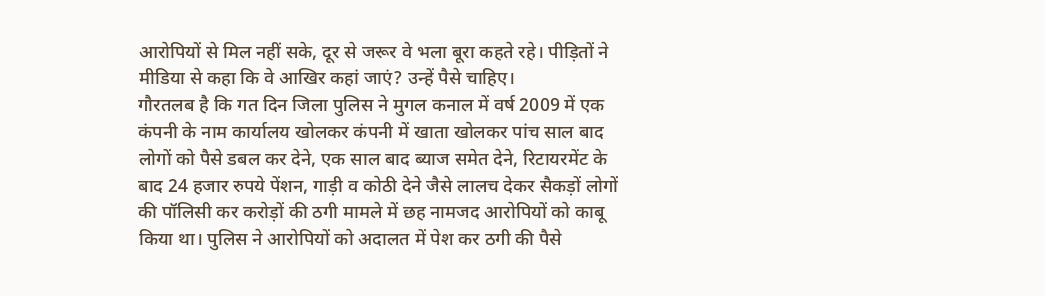आरोपियों से मिल नहीं सके, दूर से जरूर वे भला बूरा कहते रहे। पीड़ितों ने मीडिया से कहा कि वे आखिर कहां जाएं? उन्हें पैसे चाहिए।
गौरतलब है कि गत दिन जिला पुलिस ने मुगल कनाल में वर्ष 2009 में एक कंपनी के नाम कार्यालय खोलकर कंपनी में खाता खोलकर पांच साल बाद लोगों को पैसे डबल कर देने, एक साल बाद ब्याज समेत देने, रिटायरमेंट के बाद 24 हजार रुपये पेंशन, गाड़ी व कोठी देने जैसे लालच देकर सैकड़ों लोगों की पॉलिसी कर करोड़ों की ठगी मामले में छह नामजद आरोपियों को काबू किया था। पुलिस ने आरोपियों को अदालत में पेश कर ठगी की पैसे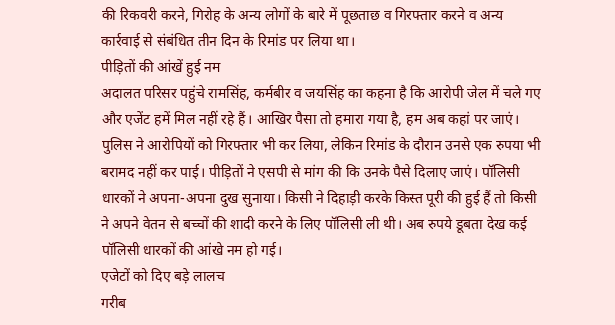की रिकवरी करने, गिरोह के अन्य लोगों के बारे में पूछताछ व गिरफ्तार करने व अन्य कार्रवाई से संबंधित तीन दिन के रिमांड पर लिया था।
पीड़ितों की आंखें हुई नम
अदालत परिसर पहुंचे रामसिंह, कर्मबीर व जयसिंह का कहना है कि आरोपी जेल में चले गए और एजेंट हमें मिल नहीं रहे हैं। आखिर पैसा तो हमारा गया है, हम अब कहां पर जाएं। पुलिस ने आरोपियों को गिरफ्तार भी कर लिया, लेकिन रिमांड के दौरान उनसे एक रुपया भी बरामद नहीं कर पाई। पीड़ितों ने एसपी से मांग की कि उनके पैसे दिलाए जाएं। पॉलिसी धारकों ने अपना-अपना दुख सुनाया। किसी ने दिहाड़ी करके किस्त पूरी की हुई हैं तो किसी ने अपने वेतन से बच्चों की शादी करने के लिए पॉलिसी ली थी। अब रुपये डूबता देख कई पॉलिसी धारकों की आंखे नम हो गई।
एजेटों को दिए बड़े लालच
गरीब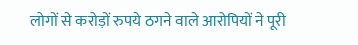लोगों से करोड़ों रुपये ठगने वाले आरोपियों ने पूरी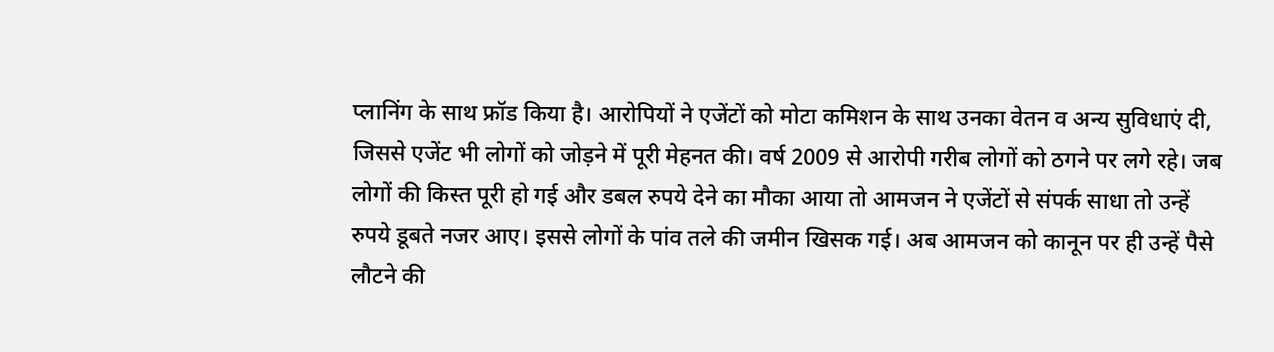प्लानिंग के साथ फ्रॉड किया है। आरोपियों ने एजेंटों को मोटा कमिशन के साथ उनका वेतन व अन्य सुविधाएं दी, जिससे एजेंट भी लोगों को जोड़ने में पूरी मेहनत की। वर्ष 2009 से आरोपी गरीब लोगों को ठगने पर लगे रहे। जब लोगों की किस्त पूरी हो गई और डबल रुपये देने का मौका आया तो आमजन ने एजेंटों से संपर्क साधा तो उन्हें रुपये डूबते नजर आए। इससे लोगों के पांव तले की जमीन खिसक गई। अब आमजन को कानून पर ही उन्हें पैसे लौटने की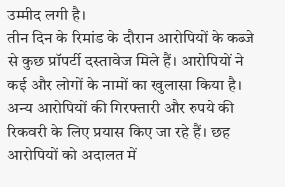उम्मीद लगी है।
तीन दिन के रिमांड के दौरान आरोपियों के कब्जे से कुछ प्रॉपर्टी दस्तावेज मिले हैं। आरोपियों ने कई और लोगों के नामों का खुलासा किया है। अन्य आरोपियों की गिरफ्तारी और रुपये की रिकवरी के लिए प्रयास किए जा रहे हैं। छह आरोपियों को अदालत में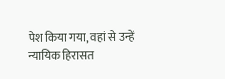पेश किया गया, वहां से उन्हें न्यायिक हिरासत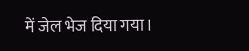में जेल भेज दिया गया।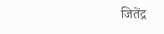जितेंद्र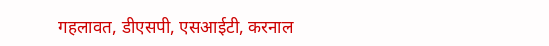गहलावत, डीएसपी, एसआईटी, करनाल